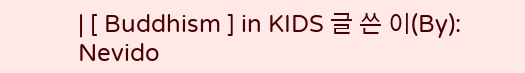| [ Buddhism ] in KIDS 글 쓴 이(By): Nevido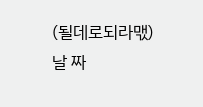(될데로되라맧) 날 짜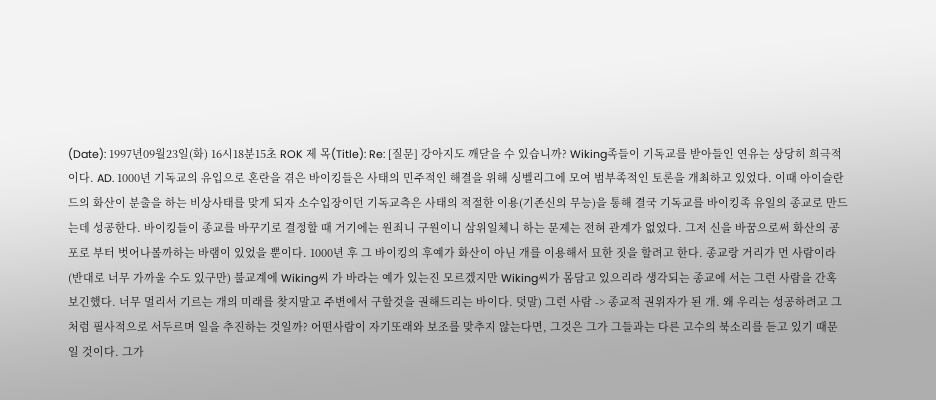(Date): 1997년09월23일(화) 16시18분15초 ROK 제 목(Title): Re: [질문] 강아지도 깨닫을 수 있습니까? Wiking족들이 기독교를 받아들인 연유는 상당히 희극적이다. AD. 1000년 기독교의 유입으로 혼란을 겪은 바이킹들은 사태의 민주적인 해결을 위해 싱벨리그에 모여 범부족적인 토론을 개최하고 있었다. 이때 아이슬란드의 화산이 분출을 하는 비상사태를 맞게 되자 소수입장이던 기독교측은 사태의 적절한 이용(기존신의 무능)을 통해 결국 기독교를 바이킹족 유일의 종교로 만드는데 성공한다. 바이킹들이 종교를 바꾸기로 결정할 때 거기에는 원죄니 구원이니 삼위일체니 하는 문제는 전혀 관계가 없었다. 그저 신을 바꿈으로써 화산의 공포로 부터 벗어나볼까하는 바램이 있었을 뿐이다. 1000년 후 그 바이킹의 후예가 화산이 아닌 개를 이용해서 묘한 짓을 할려고 한다. 종교랑 거리가 먼 사람이라(반대로 너무 가까울 수도 있구만) 불교계에 Wiking씨 가 바라는 예가 있는진 모르겠지만 Wiking씨가 몸담고 있으리라 생각되는 종교에 서는 그런 사람을 간혹 보긴했다. 너무 멀리서 기르는 개의 미래를 찾지말고 주변에서 구할것을 권해드리는 바이다. 덧말) 그런 사람 -> 종교적 권위자가 된 개. 왜 우리는 성공하려고 그처럼 필사적으로 서두르며 일을 추진하는 것일까? 어떤사람이 자기또래와 보조를 맞추지 않는다면, 그것은 그가 그들과는 다른 고수의 북소리를 듣고 있기 때문일 것이다. 그가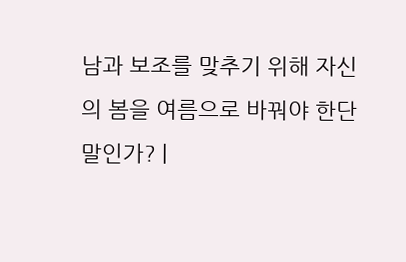남과 보조를 맞추기 위해 자신의 봄을 여름으로 바꿔야 한단 말인가? |